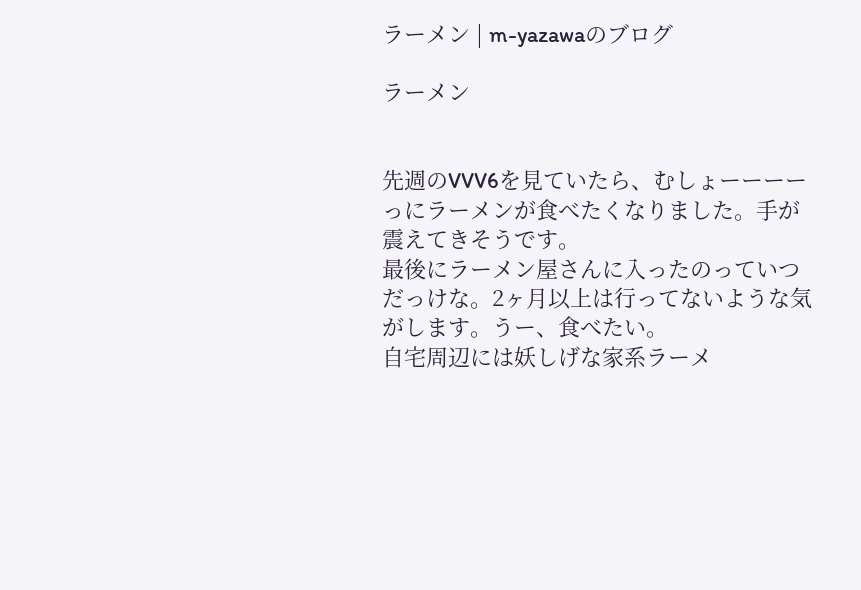ラーメン | m-yazawaのブログ

ラーメン


先週のVVV6を見ていたら、むしょーーーーっにラーメンが食べたくなりました。手が震えてきそうです。
最後にラーメン屋さんに入ったのっていつだっけな。2ヶ月以上は行ってないような気がします。うー、食べたい。
自宅周辺には妖しげな家系ラーメ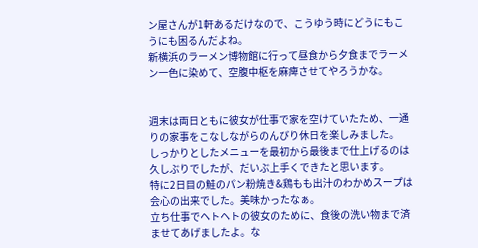ン屋さんが1軒あるだけなので、こうゆう時にどうにもこうにも困るんだよね。
新横浜のラーメン博物館に行って昼食から夕食までラーメン一色に染めて、空腹中枢を麻痺させてやろうかな。


週末は両日ともに彼女が仕事で家を空けていたため、一通りの家事をこなしながらのんびり休日を楽しみました。
しっかりとしたメニューを最初から最後まで仕上げるのは久しぶりでしたが、だいぶ上手くできたと思います。
特に2日目の鮭のパン粉焼き&鶏もも出汁のわかめスープは会心の出来でした。美味かったなぁ。
立ち仕事でヘトヘトの彼女のために、食後の洗い物まで済ませてあげましたよ。な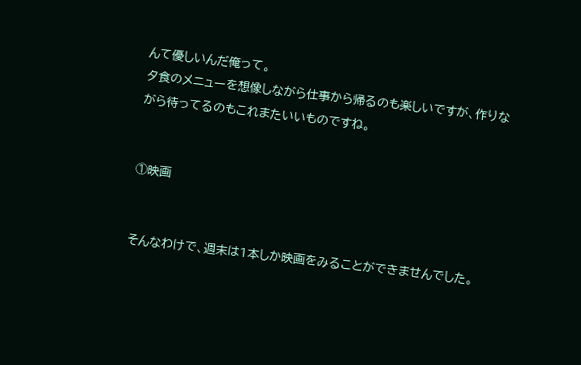んて優しいんだ俺って。
夕食のメニューを想像しながら仕事から帰るのも楽しいですが、作りながら待ってるのもこれまたいいものですね。


①映画


そんなわけで、週末は1本しか映画をみることができませんでした。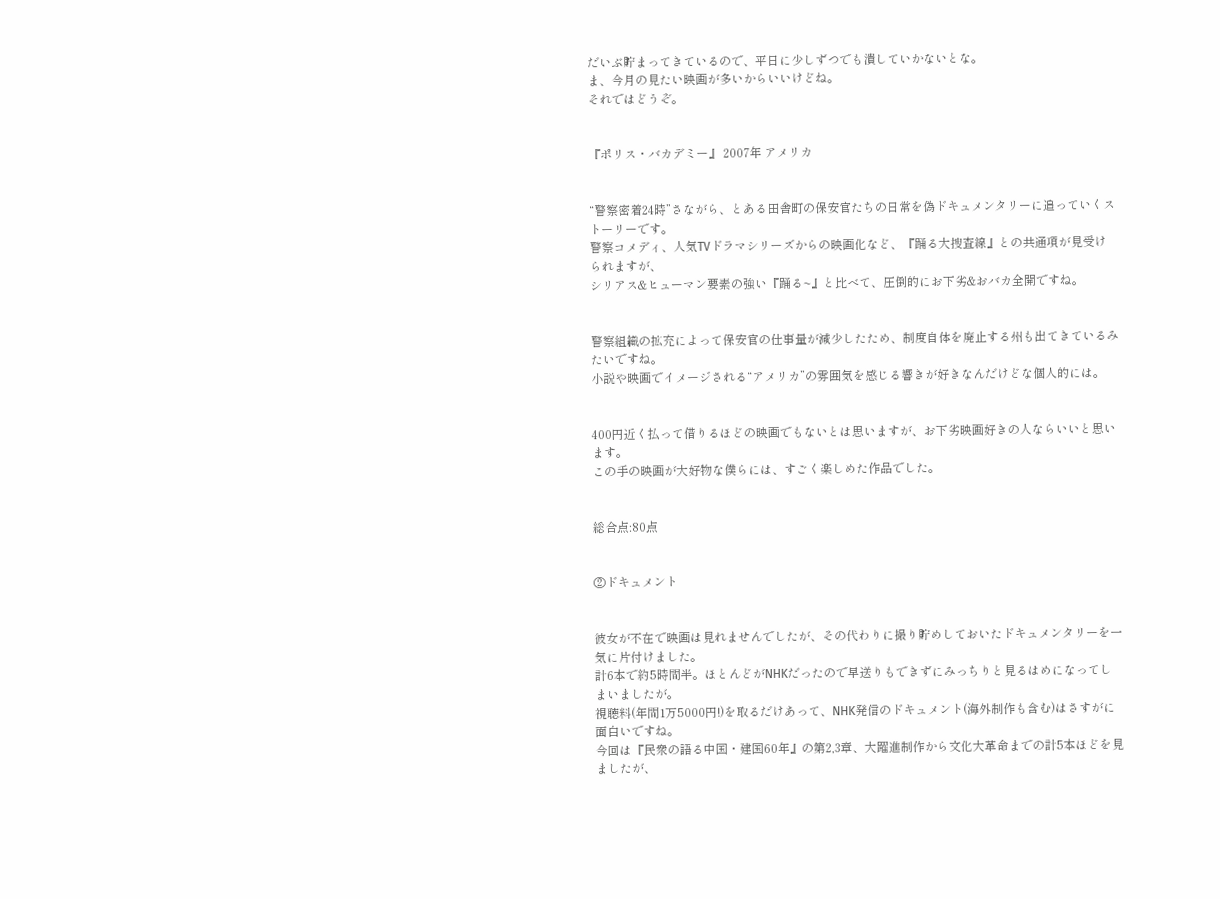だいぶ貯まってきているので、平日に少しずつでも潰していかないとな。
ま、今月の見たい映画が多いからいいけどね。
それではどうぞ。


『ポリス・バカデミー』 2007年 アメリカ


“警察密着24時”さながら、とある田舎町の保安官たちの日常を偽ドキュメンタリーに追っていくストーリーです。
警察コメディ、人気TVドラマシリーズからの映画化など、『踊る大捜査線』との共通項が見受けられますが、
シリアス&ヒューマン要素の強い『踊る~』と比べて、圧倒的にお下劣&おバカ全開ですね。


警察組織の拡充によって保安官の仕事量が減少したため、制度自体を廃止する州も出てきているみたいですね。
小説や映画でイメージされる“アメリカ”の雰囲気を感じる響きが好きなんだけどな個人的には。


400円近く払って借りるほどの映画でもないとは思いますが、お下劣映画好きの人ならいいと思います。
この手の映画が大好物な僕らには、すごく楽しめた作品でした。


総合点:80点


②ドキュメント


彼女が不在で映画は見れませんでしたが、その代わりに撮り貯めしておいたドキュメンタリーを一気に片付けました。
計6本で約5時間半。ほとんどがNHKだったので早送りもできずにみっちりと見るはめになってしまいましたが。
視聴料(年間1万5000円!)を取るだけあって、NHK発信のドキュメント(海外制作も含む)はさすがに面白いですね。
今回は『民衆の語る中国・建国60年』の第2,3章、大躍進制作から文化大革命までの計5本ほどを見ましたが、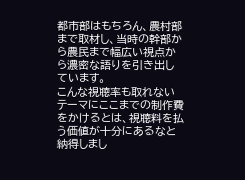都市部はもちろん、農村部まで取材し、当時の幹部から農民まで幅広い視点から濃密な語りを引き出しています。
こんな視聴率も取れないテーマにここまでの制作費をかけるとは、視聴料を払う価値が十分にあるなと納得しまし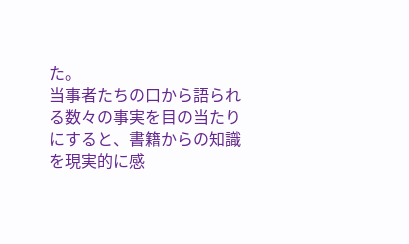た。
当事者たちの口から語られる数々の事実を目の当たりにすると、書籍からの知識を現実的に感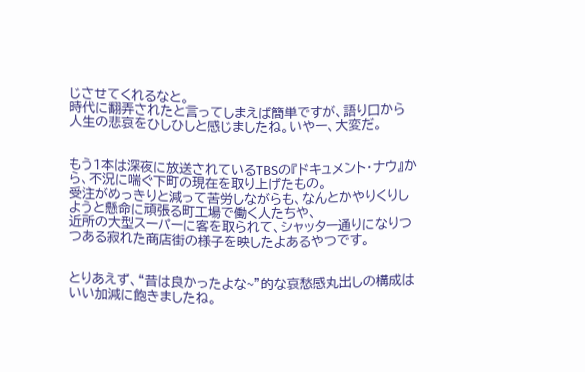じさせてくれるなと。
時代に翻弄されたと言ってしまえば簡単ですが、語り口から人生の悲哀をひしひしと感じましたね。いやー、大変だ。


もう1本は深夜に放送されているTBSの『ドキュメント・ナウ』から、不況に喘ぐ下町の現在を取り上げたもの。
受注がめっきりと減って苦労しながらも、なんとかやりくりしようと懸命に頑張る町工場で働く人たちや、
近所の大型スーパーに客を取られて、シャッター通りになりつつある寂れた商店街の様子を映したよあるやつです。


とりあえず、“昔は良かったよな~”的な哀愁感丸出しの構成はいい加減に飽きましたね。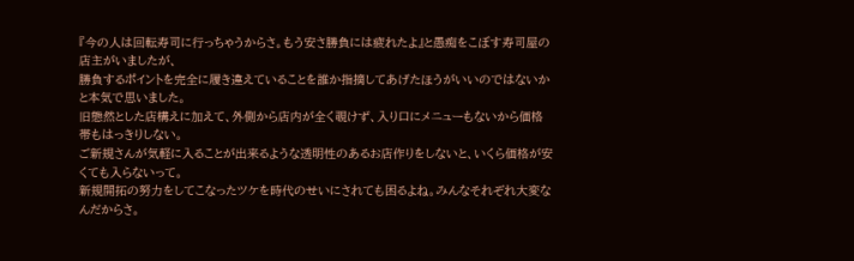『今の人は回転寿司に行っちゃうからさ。もう安さ勝負には疲れたよ』と愚痴をこぼす寿司屋の店主がいましたが、
勝負するポイントを完全に履き違えていることを誰か指摘してあげたほうがいいのではないかと本気で思いました。
旧態然とした店構えに加えて、外側から店内が全く覗けず、入り口にメニューもないから価格帯もはっきりしない。
ご新規さんが気軽に入ることが出来るような透明性のあるお店作りをしないと、いくら価格が安くても入らないって。
新規開拓の努力をしてこなったツケを時代のせいにされても困るよね。みんなそれぞれ大変なんだからさ。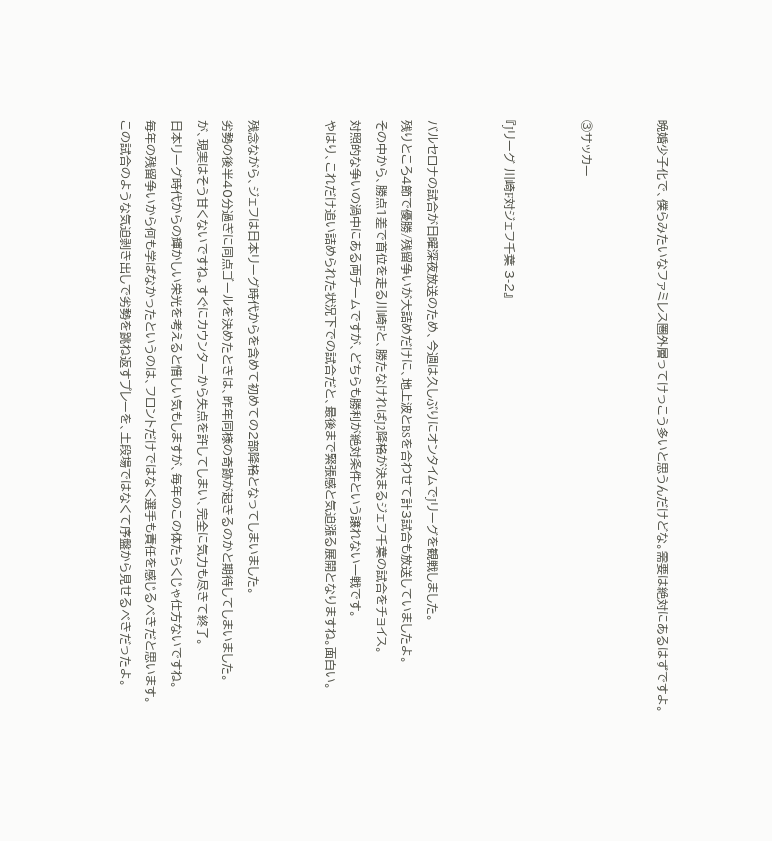晩婚少子化で、僕らみたいなファミレス圏外層ってけっこう多いと思うんだけどな。需要は絶対にあるはずですよ。


③サッカー


『Jリーグ 川崎F対ジェフ千葉 3-2』


バルセロナの試合が日曜深夜放送のため、今週は久しぶりにオンタイムでJリーグを観戦しました。
残りところ4節で優勝/残留争いが大詰めだけに、地上波とBSを合わせて計3試合も放送していましたよ。
その中から、勝点1差で首位を走る川崎Fと、勝たなければJ2降格が決まるジェフ千葉の試合をチョイス。
対照的な争いの渦中にある両チームですが、どちらも勝利が絶対条件という譲れない一戦です。
やはり、これだけ追い詰められた状況下での試合だと、最後まで緊張感と気迫漲る展開となりますね。面白い。


残念ながら、ジェフは日本リーグ時代からを含めて初めての2部降格となってしまいました。
劣勢の後半40分過ぎに同点ゴールを決めたときは、昨年同様の奇跡が起きるのかと期待してしまいました。
が、現実はそう甘くないですね。すぐにカウンターから失点を許してしまい、完全に気力も尽きて終了。
日本リーグ時代からの輝かしい栄光を考えると惜しい気もしますが、毎年のこの体たらくじゃ仕方ないですね。
毎年の残留争いから何も学ばなかったというのは、フロントだけではなく選手も責任を感じるべきだと思います。
この試合のような気迫剥き出しで劣勢を跳ね返すプレーを、土段場ではなくて序盤から見せるべきだったよ。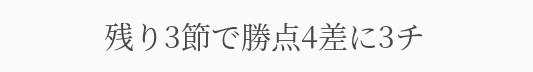残り3節で勝点4差に3チ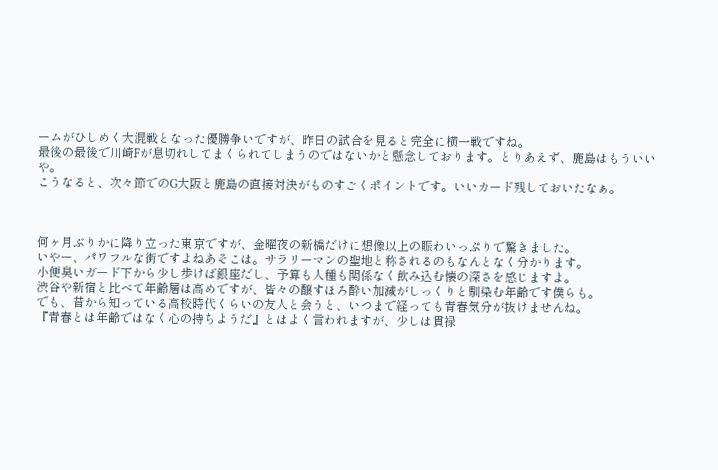ームがひしめく大混戦となった優勝争いですが、昨日の試合を見ると完全に横一戦ですね。
最後の最後で川崎Fが息切れしてまくられてしまうのではないかと懸念しております。とりあえず、鹿島はもういいや。
こうなると、次々節でのG大阪と鹿島の直接対決がものすごくポイントです。いいカード残しておいたなぁ。



何ヶ月ぶりかに降り立った東京ですが、金曜夜の新橋だけに想像以上の賑わいっぷりで驚きました。
いやー、パワフルな街ですよねあそこは。サラリーマンの聖地と称されるのもなんとなく分かります。
小便臭いガード下から少し歩けば銀座だし、予算も人種も関係なく飲み込む懐の深さを感じますよ。
渋谷や新宿と比べて年齢層は高めですが、皆々の醸すほろ酔い加減がしっくりと馴染む年齢です僕らも。
でも、昔から知っている高校時代くらいの友人と会うと、いつまで経っても青春気分が抜けませんね。
『青春とは年齢ではなく心の持ちようだ』とはよく言われますが、少しは貫禄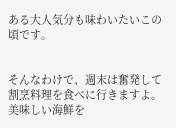ある大人気分も味わいたいこの頃です。


そんなわけで、週末は奮発して割烹料理を食べに行きますよ。
美味しい海鮮を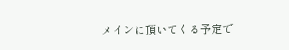メインに頂いてくる予定で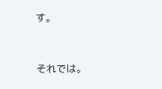す。


それでは。